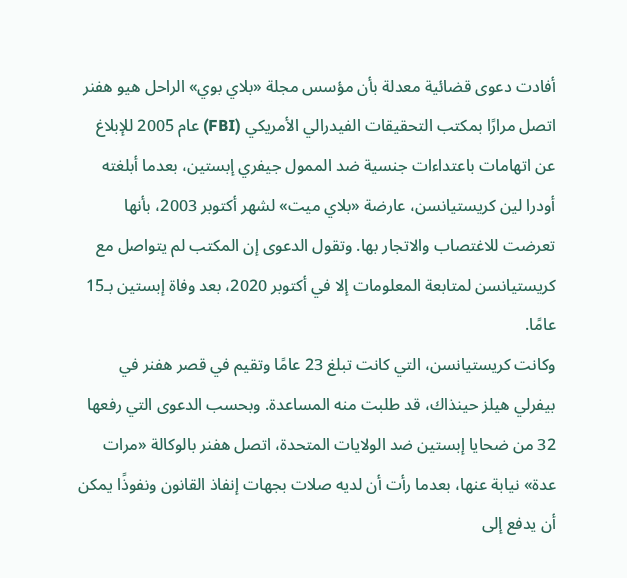أفادت دعوى قضائية معدلة بأن مؤسس مجلة «بلاي بوي» الراحل هيو هفنر اتصل مرارًا بمكتب التحقيقات الفيدرالي الأمريكي (FBI) عام 2005 للإبلاغ عن اتهامات باعتداءات جنسية ضد الممول جيفري إبستين، بعدما أبلغته أودرا لين كريستيانسن، عارضة «بلاي ميت» لشهر أكتوبر 2003، بأنها تعرضت للاغتصاب والاتجار بها. وتقول الدعوى إن المكتب لم يتواصل مع كريستيانسن لمتابعة المعلومات إلا في أكتوبر 2020، بعد وفاة إبستين بـ15 عامًا.
وكانت كريستيانسن، التي كانت تبلغ 23 عامًا وتقيم في قصر هفنر في بيفرلي هيلز حينذاك، قد طلبت منه المساعدة. وبحسب الدعوى التي رفعها 32 من ضحايا إبستين ضد الولايات المتحدة، اتصل هفنر بالوكالة «مرات عدة» نيابة عنها، بعدما رأت أن لديه صلات بجهات إنفاذ القانون ونفوذًا يمكن أن يدفع إلى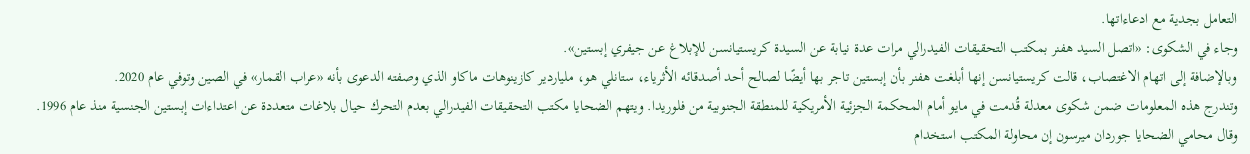التعامل بجدية مع ادعاءاتها.
وجاء في الشكوى: «اتصل السيد هفنر بمكتب التحقيقات الفيدرالي مرات عدة نيابة عن السيدة كريستيانسن للإبلاغ عن جيفري إبستين».
وبالإضافة إلى اتهام الاغتصاب، قالت كريستيانسن إنها أبلغت هفنر بأن إبستين تاجر بها أيضًا لصالح أحد أصدقائه الأثرياء، ستانلي هو، ملياردير كازينوهات ماكاو الذي وصفته الدعوى بأنه «عراب القمار» في الصين وتوفي عام 2020.
وتندرج هذه المعلومات ضمن شكوى معدلة قُدمت في مايو أمام المحكمة الجزئية الأمريكية للمنطقة الجنوبية من فلوريدا. ويتهم الضحايا مكتب التحقيقات الفيدرالي بعدم التحرك حيال بلاغات متعددة عن اعتداءات إبستين الجنسية منذ عام 1996.
وقال محامي الضحايا جوردان ميرسون إن محاولة المكتب استخدام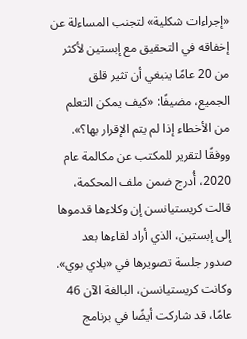«إجراءات شكلية» لتجنب المساءلة عن إخفاقه في التحقيق مع إبستين لأكثر من 20 عامًا ينبغي أن تثير قلق الجميع، مضيفًا: «كيف يمكن التعلم من الأخطاء إذا لم يتم الإقرار بها؟».
ووفقًا لتقرير للمكتب عن مكالمة عام 2020، أُدرج ضمن ملف المحكمة، قالت كريستيانسن إن وكلاءها قدموها إلى إبستين، الذي أراد لقاءها بعد صدور جلسة تصويرها في «بلاي بوي». وكانت كريستيانسن، البالغة الآن 46 عامًا، قد شاركت أيضًا في برنامج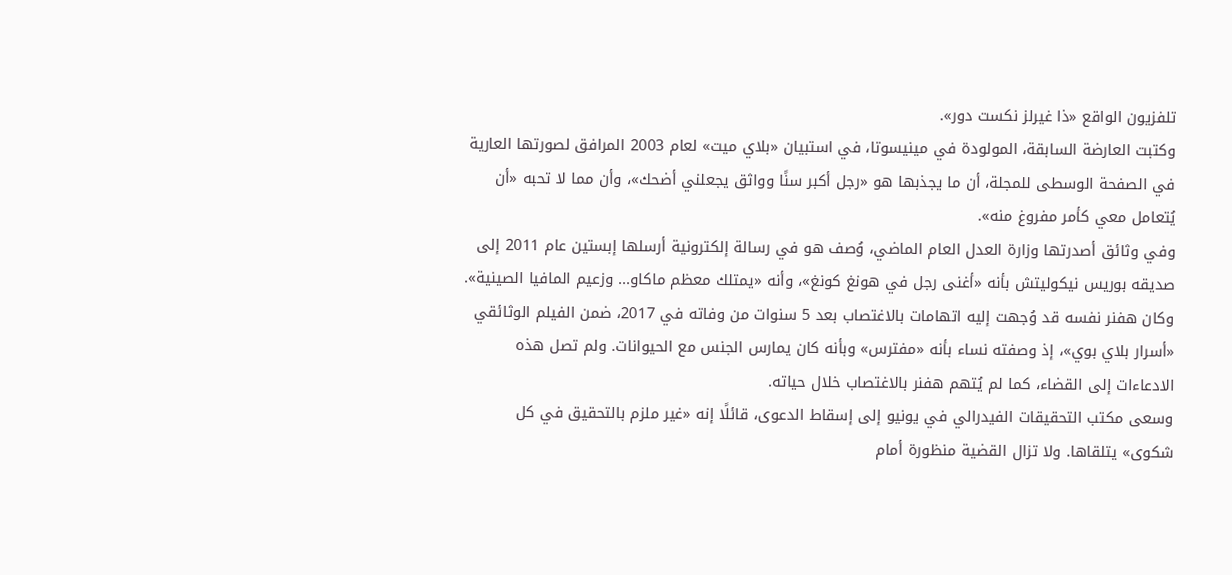تلفزيون الواقع «ذا غيرلز نكست دور».
وكتبت العارضة السابقة، المولودة في مينيسوتا، في استبيان «بلاي ميت» لعام 2003 المرافق لصورتها العارية في الصفحة الوسطى للمجلة، أن ما يجذبها هو «رجل أكبر سنًا وواثق يجعلني أضحك»، وأن مما لا تحبه «أن يُتعامل معي كأمر مفروغ منه».
وفي وثائق أصدرتها وزارة العدل العام الماضي، وُصف هو في رسالة إلكترونية أرسلها إبستين عام 2011 إلى صديقه بوريس نيكوليتش بأنه «أغنى رجل في هونغ كونغ»، وأنه «يمتلك معظم ماكاو... وزعيم المافيا الصينية».
وكان هفنر نفسه قد وُجهت إليه اتهامات بالاغتصاب بعد 5 سنوات من وفاته في 2017، ضمن الفيلم الوثائقي «أسرار بلاي بوي»، إذ وصفته نساء بأنه «مفترس» وبأنه كان يمارس الجنس مع الحيوانات. ولم تصل هذه الادعاءات إلى القضاء، كما لم يُتهم هفنر بالاغتصاب خلال حياته.
وسعى مكتب التحقيقات الفيدرالي في يونيو إلى إسقاط الدعوى، قائلًا إنه «غير ملزم بالتحقيق في كل شكوى» يتلقاها. ولا تزال القضية منظورة أمام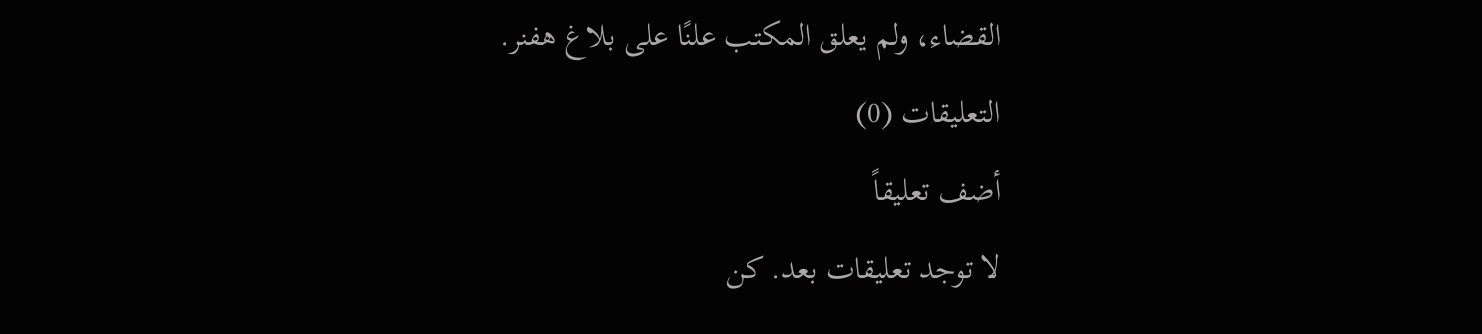القضاء، ولم يعلق المكتب علنًا على بلاغ هفنر.
التعليقات (0)
أضف تعليقاً
لا توجد تعليقات بعد. كن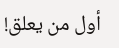أول من يعلق!